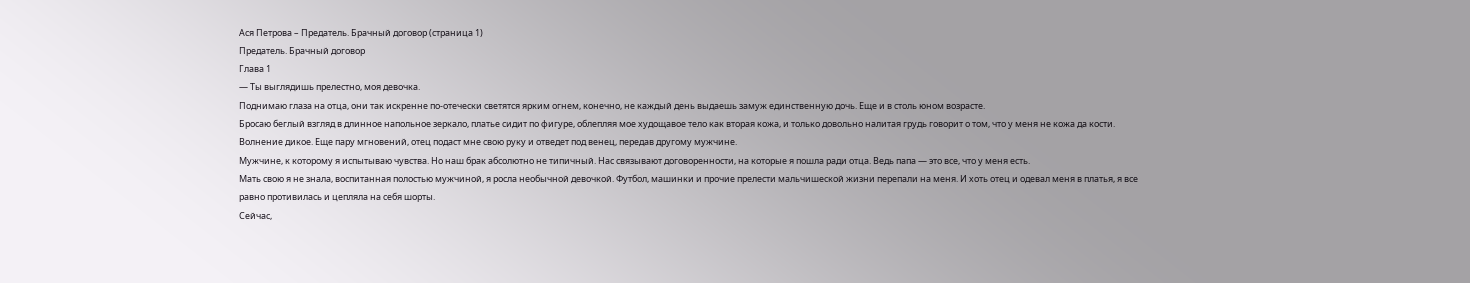Ася Петрова – Предатель. Брачный договор (страница 1)
Предатель. Брачный договор
Глава 1
— Ты выглядишь прелестно, моя девочка.
Поднимаю глаза на отца, они так искренне по-отечески светятся ярким огнем, конечно, не каждый день выдаешь замуж единственную дочь. Еще и в столь юном возрасте.
Бросаю беглый взгляд в длинное напольное зеркало, платье сидит по фигуре, облепляя мое худощавое тело как вторая кожа, и только довольно налитая грудь говорит о том, что у меня не кожа да кости.
Волнение дикое. Еще пару мгновений, отец подаст мне свою руку и отведет под венец, передав другому мужчине.
Мужчине, к которому я испытываю чувства. Но наш брак абсолютно не типичный. Нас связывают договоренности, на которые я пошла ради отца. Ведь папа — это все, что у меня есть.
Мать свою я не знала, воспитанная полостью мужчиной, я росла необычной девочкой. Футбол, машинки и прочие прелести мальчишеской жизни перепали на меня. И хоть отец и одевал меня в платья, я все равно противилась и цепляла на себя шорты.
Сейчас,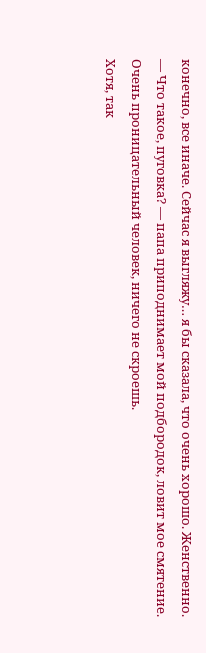конечно, все иначе. Сейчас я выгляжу… я бы сказала, что очень хорошо. Женственно.
— Что такое, пуговка? — папа приподнимает мой подбородок, ловит мое смятение.
Очень проницательный человек, ничего не скроешь.
Хотя, так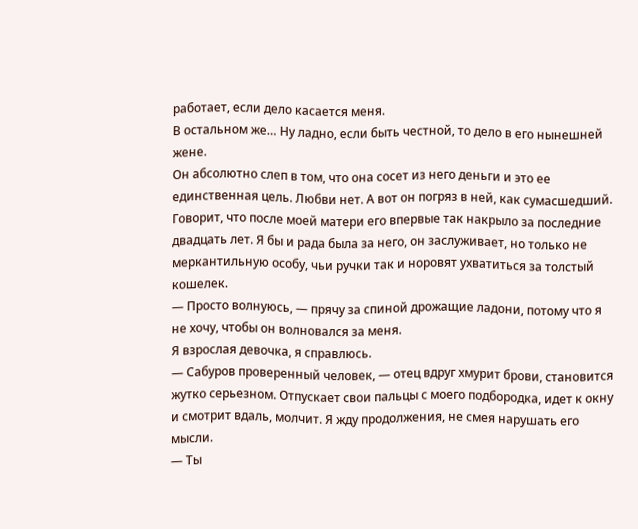работает, если дело касается меня.
В остальном же… Ну ладно, если быть честной, то дело в его нынешней жене.
Он абсолютно слеп в том, что она сосет из него деньги и это ее единственная цель. Любви нет. А вот он погряз в ней, как сумасшедший.
Говорит, что после моей матери его впервые так накрыло за последние двадцать лет. Я бы и рада была за него, он заслуживает, но только не меркантильную особу, чьи ручки так и норовят ухватиться за толстый кошелек.
— Просто волнуюсь, — прячу за спиной дрожащие ладони, потому что я не хочу, чтобы он волновался за меня.
Я взрослая девочка, я справлюсь.
— Сабуров проверенный человек, — отец вдруг хмурит брови, становится жутко серьезном. Отпускает свои пальцы с моего подбородка, идет к окну и смотрит вдаль, молчит. Я жду продолжения, не смея нарушать его мысли.
— Ты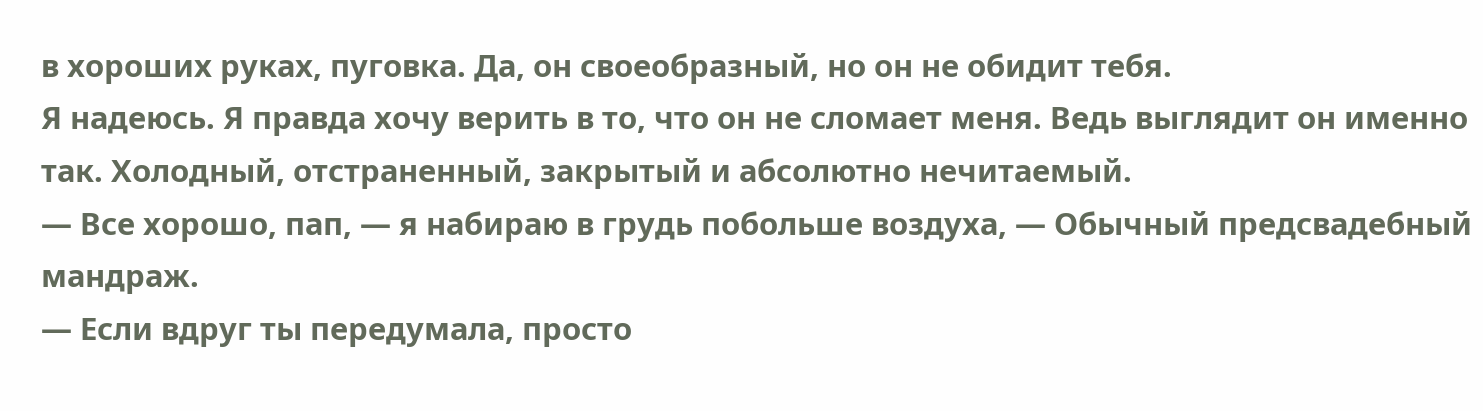в хороших руках, пуговка. Да, он своеобразный, но он не обидит тебя.
Я надеюсь. Я правда хочу верить в то, что он не сломает меня. Ведь выглядит он именно так. Холодный, отстраненный, закрытый и абсолютно нечитаемый.
— Все хорошо, пап, — я набираю в грудь побольше воздуха, — Обычный предсвадебный мандраж.
— Если вдруг ты передумала, просто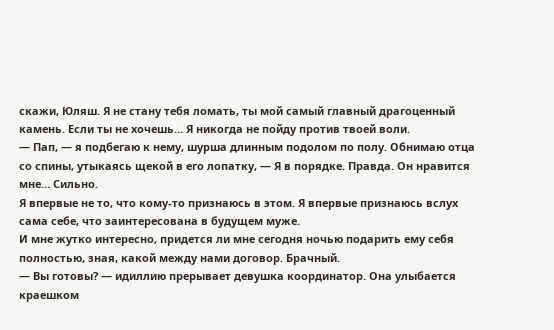скажи, Юляш. Я не стану тебя ломать, ты мой самый главный драгоценный камень. Если ты не хочешь… Я никогда не пойду против твоей воли.
— Пап, — я подбегаю к нему, шурша длинным подолом по полу. Обнимаю отца со спины, утыкаясь щекой в его лопатку, — Я в порядке. Правда. Он нравится мне… Сильно.
Я впервые не то, что кому-то признаюсь в этом. Я впервые признаюсь вслух сама себе, что заинтересована в будущем муже.
И мне жутко интересно, придется ли мне сегодня ночью подарить ему себя полностью, зная, какой между нами договор. Брачный.
— Вы готовы? — идиллию прерывает девушка координатор. Она улыбается краешком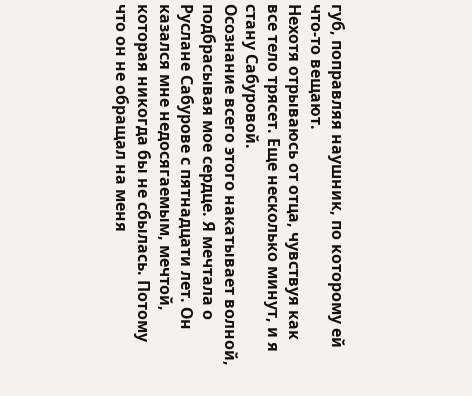губ, поправляя наушник, по которому ей что-то вещают.
Нехотя отрываюсь от отца, чувствуя как все тело трясет. Еще несколько минут, и я стану Сабуровой.
Осознание всего этого накатывает волной, подбрасывая мое сердце. Я мечтала о Руслане Сабурове с пятнадцати лет. Он казался мне недосягаемым, мечтой, которая никогда бы не сбылась. Потому что он не обращал на меня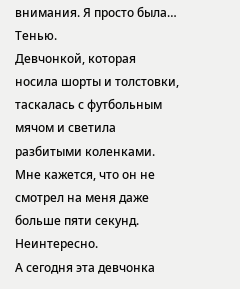внимания. Я просто была… Тенью.
Девчонкой, которая носила шорты и толстовки, таскалась с футбольным мячом и светила разбитыми коленками.
Мне кажется, что он не смотрел на меня даже больше пяти секунд. Неинтересно.
А сегодня эта девчонка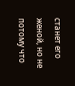станет его женой, но не потому что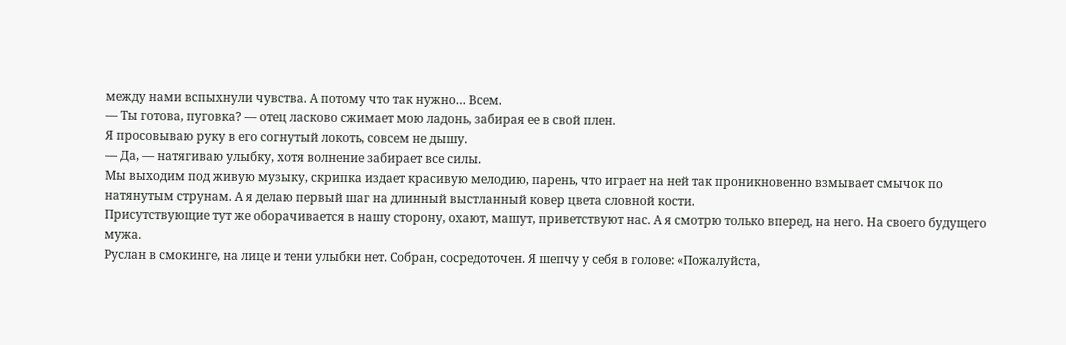между нами вспыхнули чувства. А потому что так нужно… Всем.
— Ты готова, пуговка? — отец ласково сжимает мою ладонь, забирая ее в свой плен.
Я просовываю руку в его согнутый локоть, совсем не дышу.
— Да, — натягиваю улыбку, хотя волнение забирает все силы.
Мы выходим под живую музыку, скрипка издает красивую мелодию, парень, что играет на ней так проникновенно взмывает смычок по натянутым струнам. А я делаю первый шаг на длинный выстланный ковер цвета словной кости.
Присутствующие тут же оборачивается в нашу сторону, охают, машут, приветствуют нас. А я смотрю только вперед, на него. На своего будущего мужа.
Руслан в смокинге, на лице и тени улыбки нет. Собран, сосредоточен. Я шепчу у себя в голове: «Пожалуйста,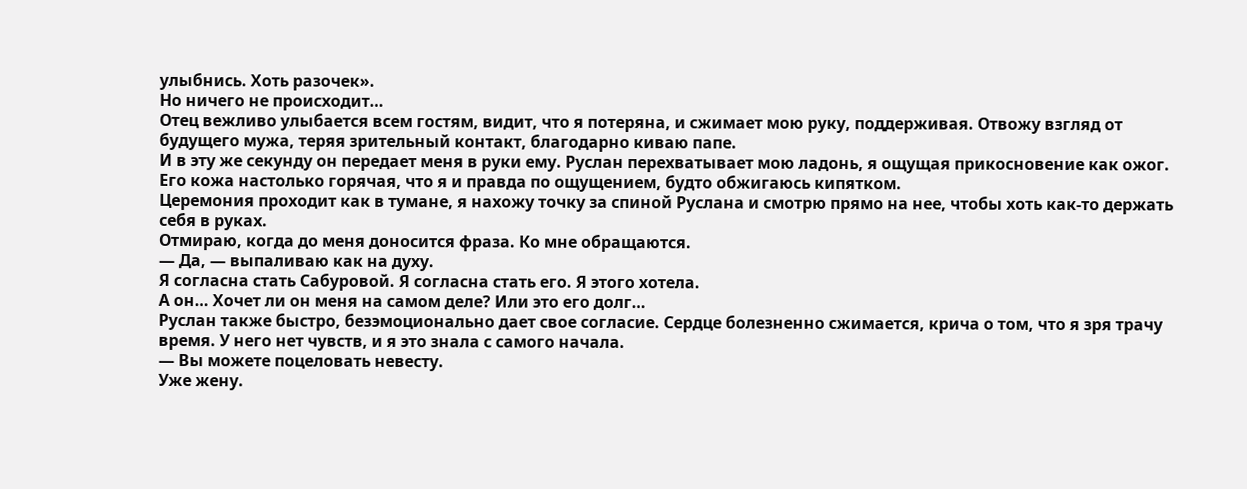улыбнись. Хоть разочек».
Но ничего не происходит…
Отец вежливо улыбается всем гостям, видит, что я потеряна, и сжимает мою руку, поддерживая. Отвожу взгляд от будущего мужа, теряя зрительный контакт, благодарно киваю папе.
И в эту же секунду он передает меня в руки ему. Руслан перехватывает мою ладонь, я ощущая прикосновение как ожог. Его кожа настолько горячая, что я и правда по ощущением, будто обжигаюсь кипятком.
Церемония проходит как в тумане, я нахожу точку за спиной Руслана и смотрю прямо на нее, чтобы хоть как-то держать себя в руках.
Отмираю, когда до меня доносится фраза. Ко мне обращаются.
— Да, — выпаливаю как на духу.
Я согласна стать Сабуровой. Я согласна стать его. Я этого хотела.
А он… Хочет ли он меня на самом деле? Или это его долг…
Руслан также быстро, безэмоционально дает свое согласие. Сердце болезненно сжимается, крича о том, что я зря трачу время. У него нет чувств, и я это знала с самого начала.
— Вы можете поцеловать невесту.
Уже жену.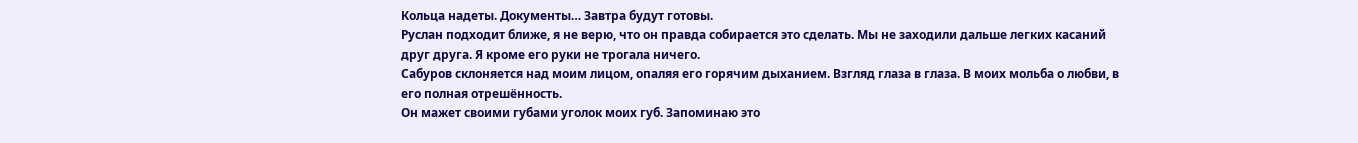Кольца надеты. Документы… Завтра будут готовы.
Руслан подходит ближе, я не верю, что он правда собирается это сделать. Мы не заходили дальше легких касаний друг друга. Я кроме его руки не трогала ничего.
Сабуров склоняется над моим лицом, опаляя его горячим дыханием. Взгляд глаза в глаза. В моих мольба о любви, в его полная отрешённость.
Он мажет своими губами уголок моих губ. Запоминаю это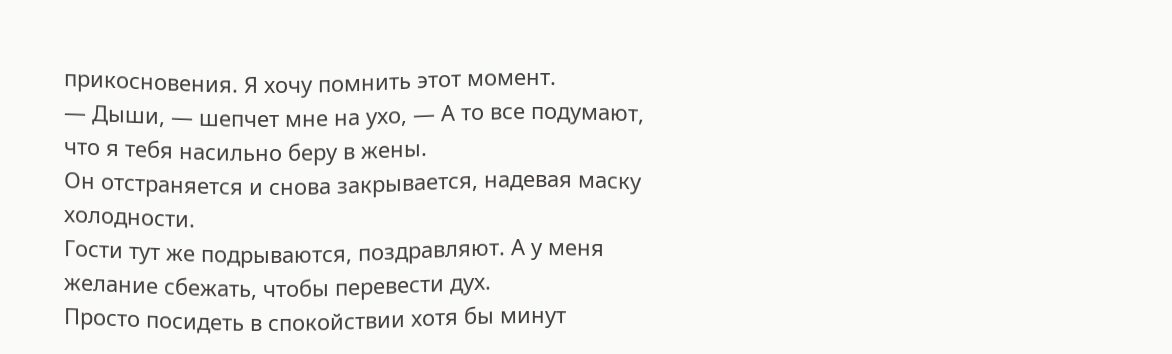прикосновения. Я хочу помнить этот момент.
— Дыши, — шепчет мне на ухо, — А то все подумают, что я тебя насильно беру в жены.
Он отстраняется и снова закрывается, надевая маску холодности.
Гости тут же подрываются, поздравляют. А у меня желание сбежать, чтобы перевести дух.
Просто посидеть в спокойствии хотя бы минут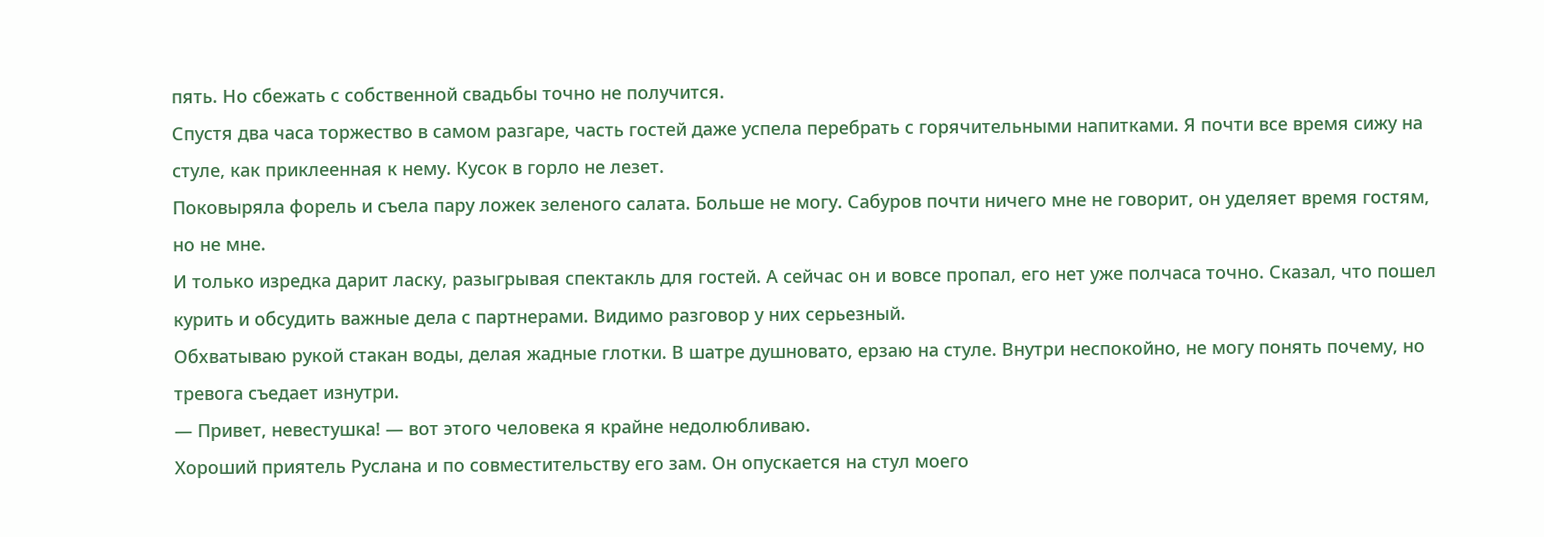пять. Но сбежать с собственной свадьбы точно не получится.
Спустя два часа торжество в самом разгаре, часть гостей даже успела перебрать с горячительными напитками. Я почти все время сижу на стуле, как приклеенная к нему. Кусок в горло не лезет.
Поковыряла форель и съела пару ложек зеленого салата. Больше не могу. Сабуров почти ничего мне не говорит, он уделяет время гостям, но не мне.
И только изредка дарит ласку, разыгрывая спектакль для гостей. А сейчас он и вовсе пропал, его нет уже полчаса точно. Сказал, что пошел курить и обсудить важные дела с партнерами. Видимо разговор у них серьезный.
Обхватываю рукой стакан воды, делая жадные глотки. В шатре душновато, ерзаю на стуле. Внутри неспокойно, не могу понять почему, но тревога съедает изнутри.
— Привет, невестушка! — вот этого человека я крайне недолюбливаю.
Хороший приятель Руслана и по совместительству его зам. Он опускается на стул моего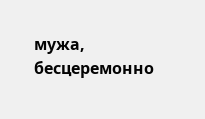мужа, бесцеремонно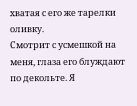хватая с его же тарелки оливку.
Смотрит с усмешкой на меня, глаза его блуждают по декольте. Я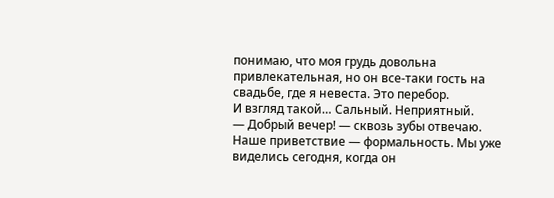понимаю, что моя грудь довольна привлекательная, но он все-таки гость на свадьбе, где я невеста. Это перебор.
И взгляд такой… Сальный. Неприятный.
— Добрый вечер! — сквозь зубы отвечаю. Наше приветствие — формальность. Мы уже виделись сегодня, когда он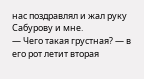нас поздравлял и жал руку Сабурову и мне.
— Чего такая грустная? — в его рот летит вторая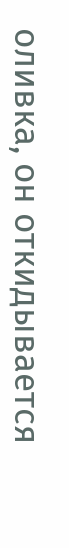оливка, он откидывается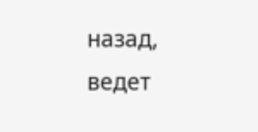назад, ведет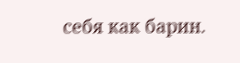себя как барин.